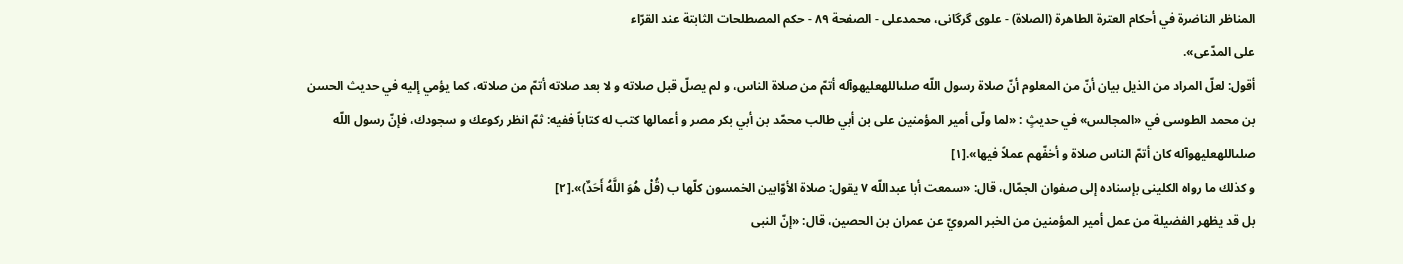المناظر الناضرة في أحکام العترة الطاهرة (الصلاة) - علوی گرگانی، محمدعلی - الصفحة ٨٩ - حكم المصطلحات الثابتة عند القرّاء
على المدّعى».
أقول: لعلّ المراد من الذيل بيان أنّ من المعلوم أنّ صلاة رسول اللّه صلىاللهعليهوآله أتمّ من صلاة الناس، و لم يصلّ قبل صلاته و لا بعد صلاته أتمّ من صلاته، كما يؤمي إليه في حديث الحسن بن محمد الطوسى في «المجالس» في حديثٍ : «لما ولّى أمير المؤمنين على بن أبي طالب محمّد بن أبي بكر مصر و أعمالها كتب له كتاباً ففيه: ثمّ انظر ركوعك و سجودك، فإنّ رسول اللّه صلىاللهعليهوآله كان أتمّ الناس صلاة و أخفّهم عملاً فيها».[١]
و كذلك ما رواه الكلينى بإسناده إلى صفوان الجمّال، قال: «سمعت أبا عبداللّه ٧ يقول: صلاة الأوّابين الخمسون كلّها ب (قُلْ هُوَ اللَّهُ أَحَدٌ)».[٢]
بل قد يظهر الفضيلة من عمل أمير المؤمنين من الخبر المرويّ عن عمران بن الحصين، قال: «إنّ النبى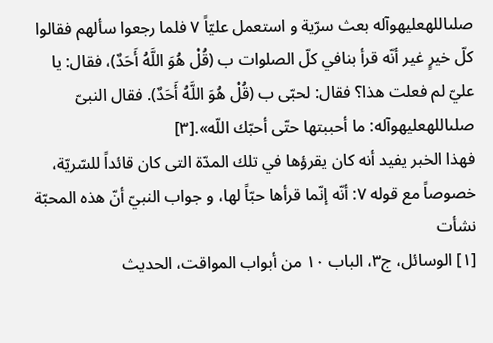صلىاللهعليهوآله بعث سرّية و استعمل عليّاً ٧ فلما رجعوا سألهم فقالوا كلّ خيرٍ غير أنّه قرأ بنافي كلّ الصلوات ب (قُلْ هُوَ اللَّهُ أَحَدٌ)، فقال: يا عليّ لم فعلت هذا؟ فقال: لحبّى ب (قُلْ هُوَ اللَّهُ أَحَدٌ). فقال النبىّ صلىاللهعليهوآله: ما أحببتها حتّى أحبّك اللّه».[٣]
فهذا الخبر يفيد أنه كان يقرؤها في تلك المدّة التى كان قائداً للسّريّة، خصوصاً مع قوله ٧: أنّه إنّما قرأها حبّاً لها، و جواب النبيّ أنّ هذه المحبّة نشأت
[١] الوسائل، ج٣، الباب ١٠ من أبواب المواقت، الحديث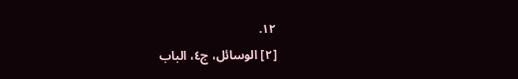١٢.
[٢] الوسائل، ج٤، الباب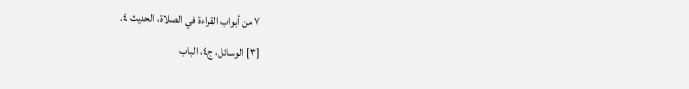٧ من أبواب القراءة في الصلاة، الحديث ٤.
[٣] الوسائل، ج٤، الباب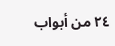٢٤ من أبواب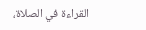القراءة في الصلاة،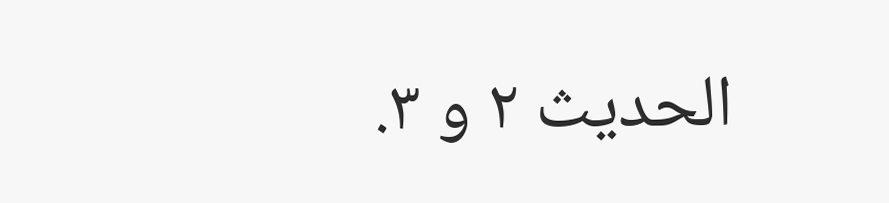الحديث ٢ و ٣.